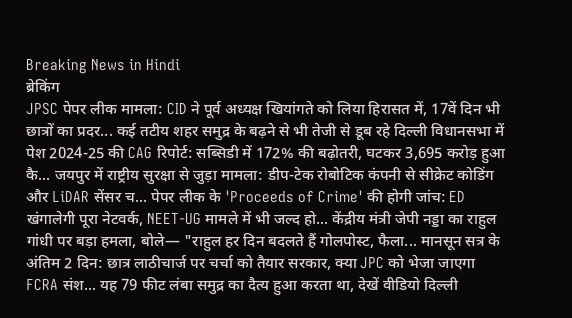Breaking News in Hindi
ब्रेकिंग
JPSC पेपर लीक मामला: CID ने पूर्व अध्यक्ष खियांगते को लिया हिरासत में, 17वें दिन भी छात्रों का प्रदर... कई तटीय शहर समुद्र के बढ़ने से भी तेजी से डूब रहे दिल्ली विधानसभा में पेश 2024-25 की CAG रिपोर्ट: सब्सिडी में 172% की बढ़ोतरी, घटकर 3,695 करोड़ हुआ कै... जयपुर में राष्ट्रीय सुरक्षा से जुड़ा मामला: डीप-टेक रोबोटिक कंपनी से सीक्रेट कोडिंग और LiDAR सेंसर च... पेपर लीक के 'Proceeds of Crime' की होगी जांच: ED खंगालेगी पूरा नेटवर्क, NEET-UG मामले में भी जल्द हो... केंद्रीय मंत्री जेपी नड्डा का राहुल गांधी पर बड़ा हमला, बोले— "राहुल हर दिन बदलते हैं गोलपोस्ट, फैला... मानसून सत्र के अंतिम 2 दिन: छात्र लाठीचार्ज पर चर्चा को तैयार सरकार, क्या JPC को भेजा जाएगा FCRA संश... यह 79 फीट लंबा समुद्र का दैत्य हुआ करता था, देखें वीडियो दिल्ली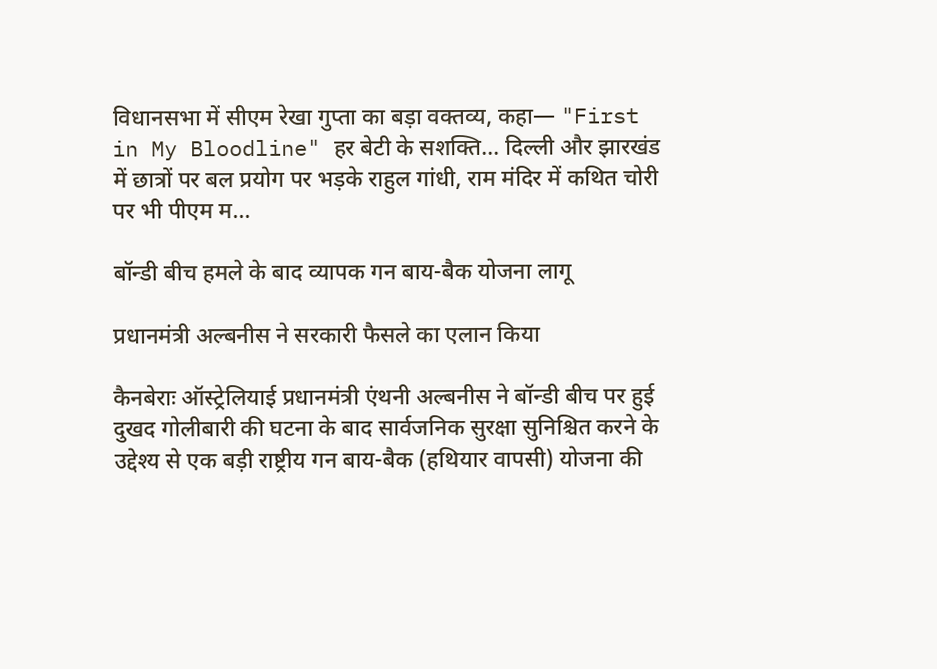विधानसभा में सीएम रेखा गुप्ता का बड़ा वक्तव्य, कहा— "First in My Bloodline" हर बेटी के सशक्ति... दिल्ली और झारखंड में छात्रों पर बल प्रयोग पर भड़के राहुल गांधी, राम मंदिर में कथित चोरी पर भी पीएम म...

बॉन्डी बीच हमले के बाद व्यापक गन बाय-बैक योजना लागू

प्रधानमंत्री अल्बनीस ने सरकारी फैसले का एलान किया

कैनबेराः ऑस्ट्रेलियाई प्रधानमंत्री एंथनी अल्बनीस ने बॉन्डी बीच पर हुई दुखद गोलीबारी की घटना के बाद सार्वजनिक सुरक्षा सुनिश्चित करने के उद्देश्य से एक बड़ी राष्ट्रीय गन बाय-बैक (हथियार वापसी) योजना की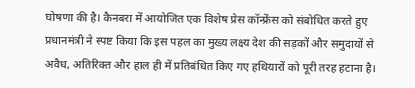घोषणा की है। कैनबरा में आयोजित एक विशेष प्रेस कॉन्फ्रेंस को संबोधित करते हुए प्रधानमंत्री ने स्पष्ट किया कि इस पहल का मुख्य लक्ष्य देश की सड़कों और समुदायों से अवैध, अतिरिक्त और हाल ही में प्रतिबंधित किए गए हथियारों को पूरी तरह हटाना है।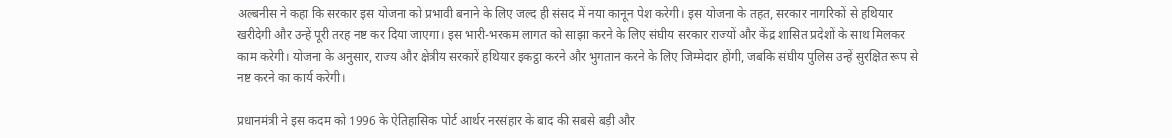अल्बनीस ने कहा कि सरकार इस योजना को प्रभावी बनाने के लिए जल्द ही संसद में नया कानून पेश करेगी। इस योजना के तहत, सरकार नागरिकों से हथियार खरीदेगी और उन्हें पूरी तरह नष्ट कर दिया जाएगा। इस भारी-भरकम लागत को साझा करने के लिए संघीय सरकार राज्यों और केंद्र शासित प्रदेशों के साथ मिलकर काम करेगी। योजना के अनुसार, राज्य और क्षेत्रीय सरकारें हथियार इकट्ठा करने और भुगतान करने के लिए जिम्मेदार होंगी, जबकि संघीय पुलिस उन्हें सुरक्षित रूप से नष्ट करने का कार्य करेगी।

प्रधानमंत्री ने इस कदम को 1996 के ऐतिहासिक पोर्ट आर्थर नरसंहार के बाद की सबसे बड़ी और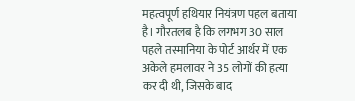महत्वपूर्ण हथियार नियंत्रण पहल बताया है। गौरतलब है कि लगभग 30 साल पहले तस्मानिया के पोर्ट आर्थर में एक अकेले हमलावर ने 35 लोगों की हत्या कर दी थी, जिसके बाद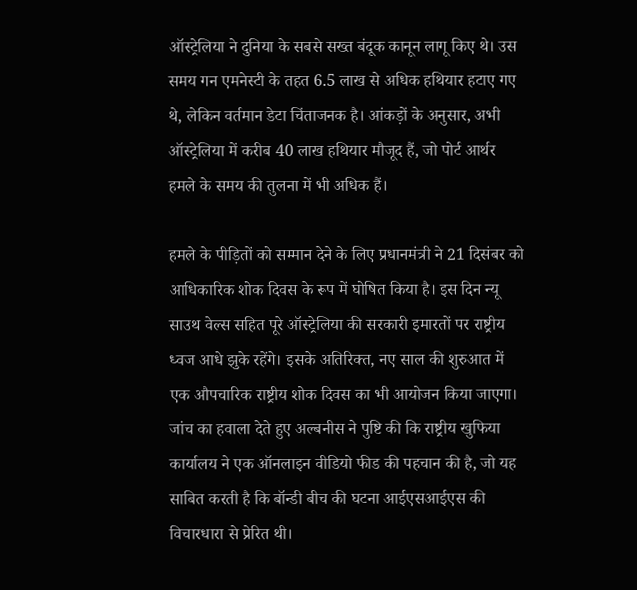ऑस्ट्रेलिया ने दुनिया के सबसे सख्त बंदूक कानून लागू किए थे। उस समय गन एमनेस्टी के तहत 6.5 लाख से अधिक हथियार हटाए गए थे, लेकिन वर्तमान डेटा चिंताजनक है। आंकड़ों के अनुसार, अभी ऑस्ट्रेलिया में करीब 40 लाख हथियार मौजूद हैं, जो पोर्ट आर्थर हमले के समय की तुलना में भी अधिक हैं।

हमले के पीड़ितों को सम्मान देने के लिए प्रधानमंत्री ने 21 दिसंबर को आधिकारिक शोक दिवस के रूप में घोषित किया है। इस दिन न्यू साउथ वेल्स सहित पूरे ऑस्ट्रेलिया की सरकारी इमारतों पर राष्ट्रीय ध्वज आधे झुके रहेंगे। इसके अतिरिक्त, नए साल की शुरुआत में एक औपचारिक राष्ट्रीय शोक दिवस का भी आयोजन किया जाएगा। जांच का हवाला देते हुए अल्बनीस ने पुष्टि की कि राष्ट्रीय खुफिया कार्यालय ने एक ऑनलाइन वीडियो फीड की पहचान की है, जो यह साबित करती है कि बॉन्डी बीच की घटना आईएसआईएस की विचारधारा से प्रेरित थी।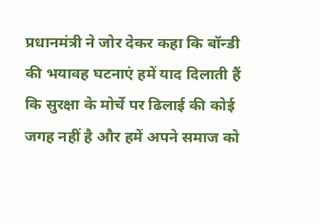प्रधानमंत्री ने जोर देकर कहा कि बॉन्डी की भयावह घटनाएं हमें याद दिलाती हैं कि सुरक्षा के मोर्चे पर ढिलाई की कोई जगह नहीं है और हमें अपने समाज को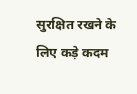सुरक्षित रखने के लिए कड़े कदम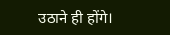उठाने ही होंगे।